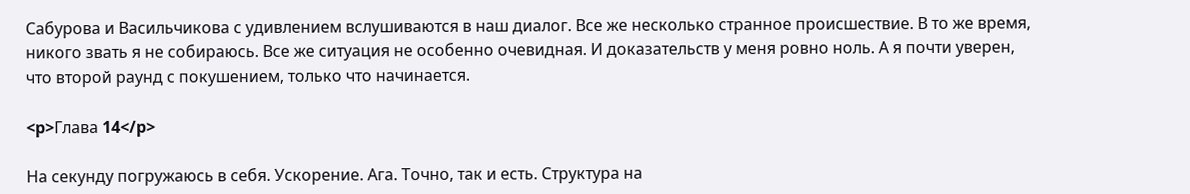Сабурова и Васильчикова с удивлением вслушиваются в наш диалог. Все же несколько странное происшествие. В то же время, никого звать я не собираюсь. Все же ситуация не особенно очевидная. И доказательств у меня ровно ноль. А я почти уверен, что второй раунд с покушением, только что начинается.

<p>Глава 14</p>

На секунду погружаюсь в себя. Ускорение. Ага. Точно, так и есть. Структура на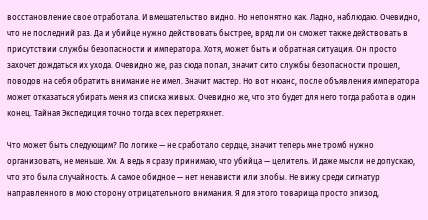восстановление свое отработала. И вмешательство видно. Но непонятно как. Ладно, наблюдаю. Очевидно, что не последний раз. Да и убийце нужно действовать быстрее, вряд ли он сможет также действовать в присутствии службы безопасности и императора. Хотя, может быть и обратная ситуация. Он просто захочет дождаться их ухода. Очевидно же, раз сюда попал, значит сито службы безопасности прошел, поводов на себя обратить внимание не имел. Значит мастер. Но вот нюанс, после объявления императора может отказаться убирать меня из списка живых. Очевидно же, что это будет для него тогда работа в один конец. Тайная Экспедиция точно тогда всех перетряхнет.

Что может быть следующим? По логике — не сработало сердце, значит теперь мне тромб нужно организовать, не меньше. Хм. А ведь я сразу принимаю, что убийца — целитель. И даже мысли не допускаю, что это была случайность. А самое обидное — нет ненависти или злобы. Не вижу среди сигнатур направленного в мою сторону отрицательного внимания. Я для этого товарища просто эпизод,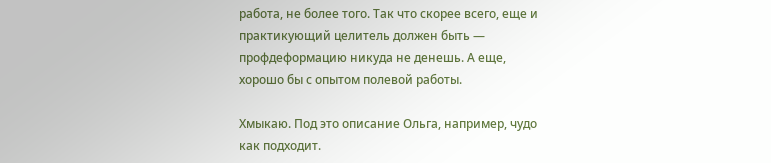работа, не более того. Так что скорее всего, еще и практикующий целитель должен быть — профдеформацию никуда не денешь. А еще, хорошо бы с опытом полевой работы.

Хмыкаю. Под это описание Ольга, например, чудо как подходит.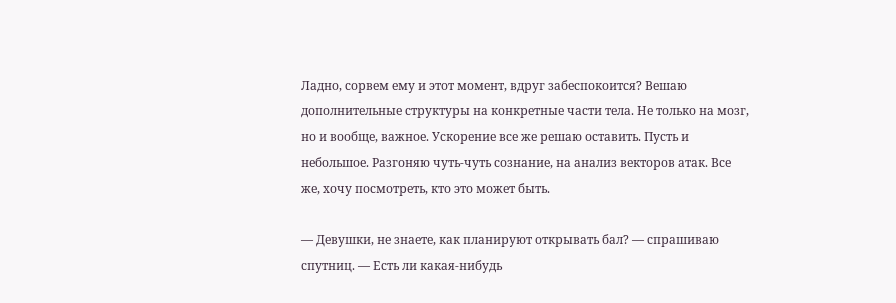Ладно, сорвем ему и этот момент, вдруг забеспокоится? Вешаю дополнительные структуры на конкретные части тела. Не только на мозг, но и вообще, важное. Ускорение все же решаю оставить. Пусть и небольшое. Разгоняю чуть-чуть сознание, на анализ векторов атак. Все же, хочу посмотреть, кто это может быть.

— Девушки, не знаете, как планируют открывать бал? — спрашиваю спутниц. — Есть ли какая-нибудь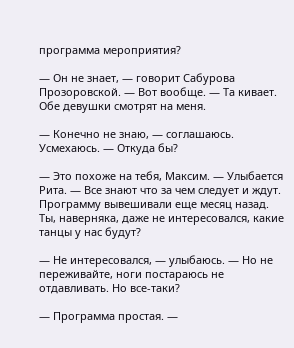программа мероприятия?

— Он не знает, — говорит Сабурова Прозоровской. — Вот вообще. — Та кивает. Обе девушки смотрят на меня.

— Конечно не знаю, — соглашаюсь. Усмехаюсь. — Откуда бы?

— Это похоже на тебя, Максим. — Улыбается Рита. — Все знают что за чем следует и ждут. Программу вывешивали еще месяц назад. Ты, наверняка, даже не интересовался, какие танцы у нас будут?

— Не интересовался, — улыбаюсь. — Но не переживайте, ноги постараюсь не отдавливать. Но все-таки?

— Программа простая. —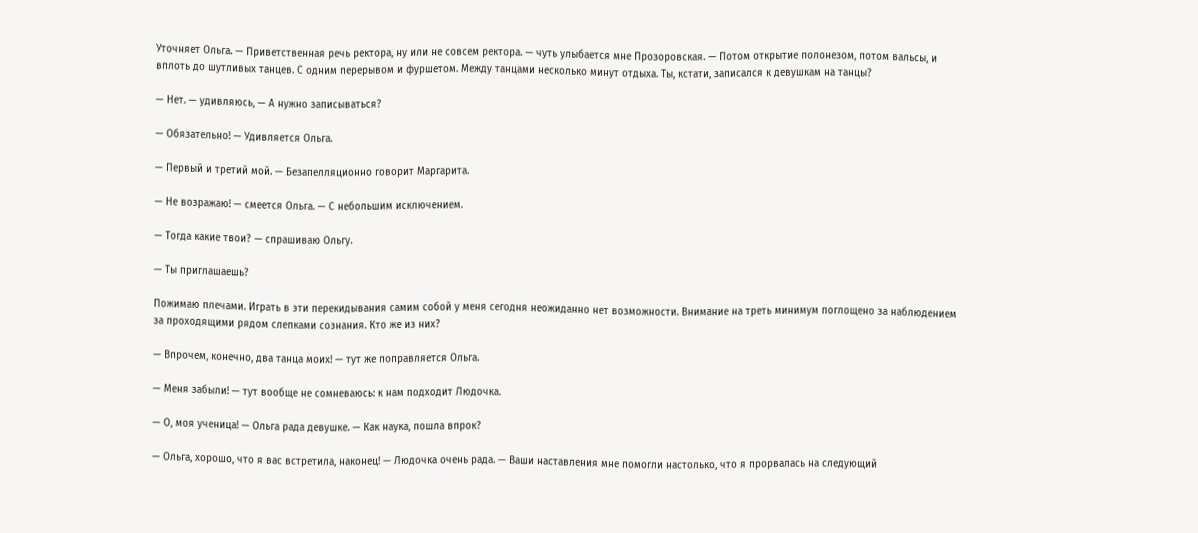Уточняет Ольга. — Приветственная речь ректора, ну или не совсем ректора. — чуть улыбается мне Прозоровская. — Потом открытие полонезом, потом вальсы, и вплоть до шутливых танцев. С одним перерывом и фуршетом. Между танцами несколько минут отдыха. Ты, кстати, записался к девушкам на танцы?

— Нет. — удивляюсь, — А нужно записываться?

— Обязательно! — Удивляется Ольга.

— Первый и третий мой. — Безапелляционно говорит Маргарита.

— Не возражаю! — смеется Ольга. — С небольшим исключением.

— Тогда какие твои? — спрашиваю Ольгу.

— Ты приглашаешь?

Пожимаю плечами. Играть в эти перекидывания самим собой у меня сегодня неожиданно нет возможности. Внимание на треть минимум поглощено за наблюдением за проходящими рядом слепками сознания. Кто же из них?

— Впрочем, конечно, два танца моих! — тут же поправляется Ольга.

— Меня забыли! — тут вообще не сомневаюсь: к нам подходит Людочка.

— О, моя ученица! — Ольга рада девушке. — Как наука, пошла впрок?

— Ольга, хорошо, что я вас встретила, наконец! — Людочка очень рада. — Ваши наставления мне помогли настолько, что я прорвалась на следующий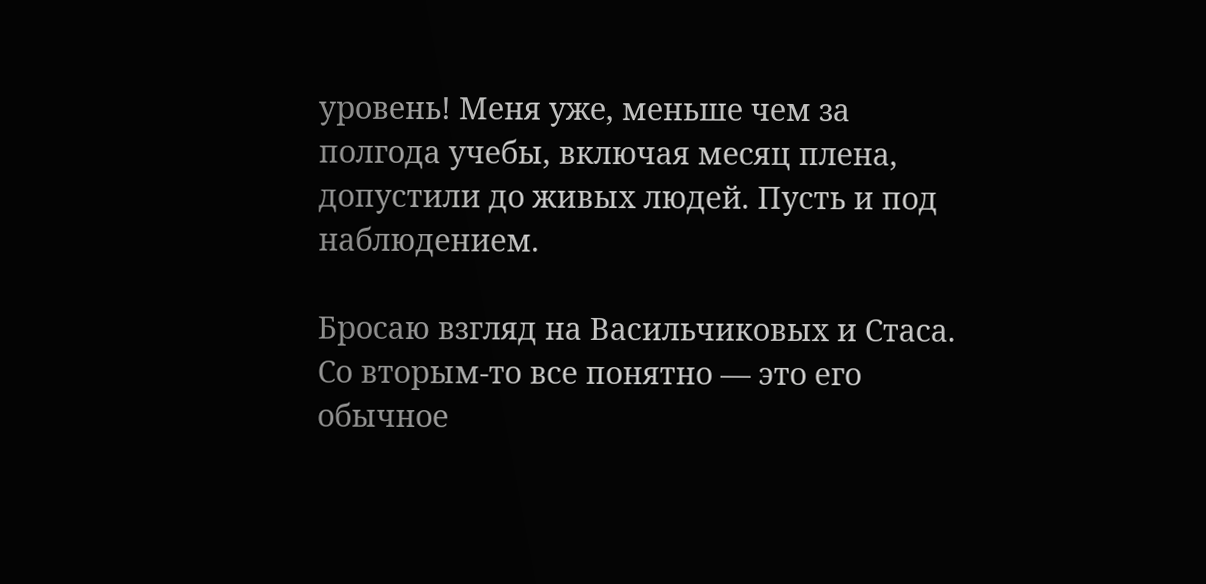уровень! Меня уже, меньше чем за полгода учебы, включая месяц плена, допустили до живых людей. Пусть и под наблюдением.

Бросаю взгляд на Васильчиковых и Стаса. Со вторым-то все понятно — это его обычное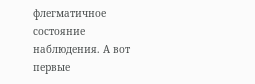флегматичное состояние наблюдения. А вот первые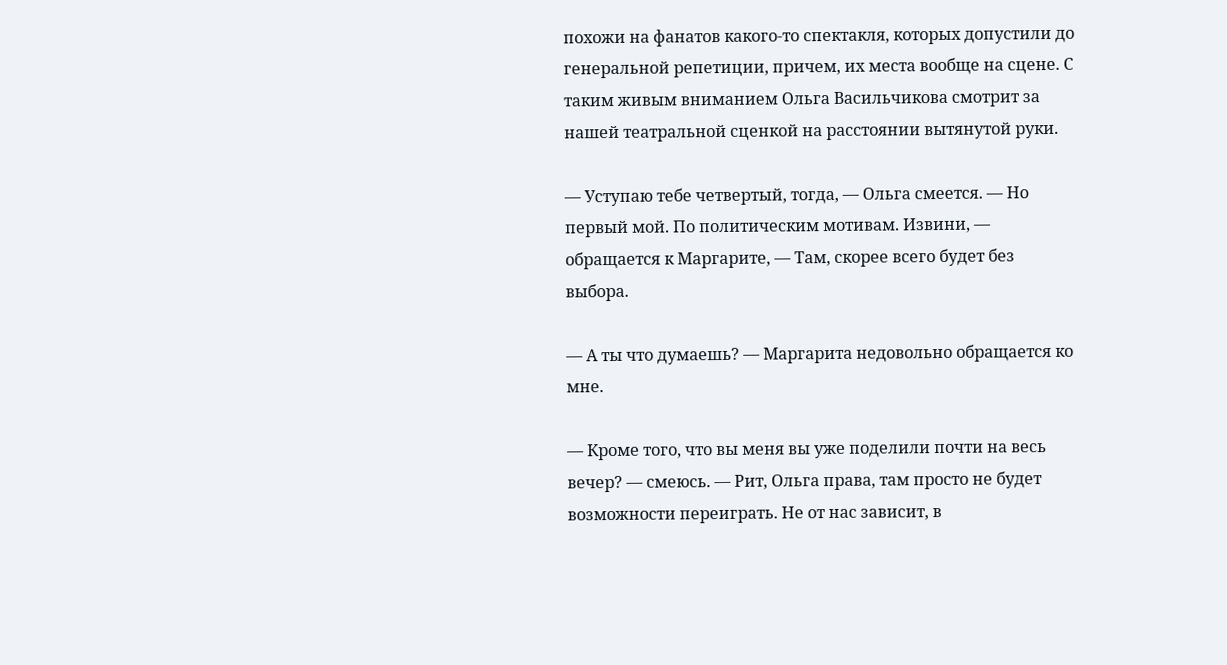похожи на фанатов какого-то спектакля, которых допустили до генеральной репетиции, причем, их места вообще на сцене. С таким живым вниманием Ольга Васильчикова смотрит за нашей театральной сценкой на расстоянии вытянутой руки.

— Уступаю тебе четвертый, тогда, — Ольга смеется. — Но первый мой. По политическим мотивам. Извини, — обращается к Маргарите, — Там, скорее всего будет без выбора.

— А ты что думаешь? — Маргарита недовольно обращается ко мне.

— Кроме того, что вы меня вы уже поделили почти на весь вечер? — смеюсь. — Рит, Ольга права, там просто не будет возможности переиграть. Не от нас зависит, в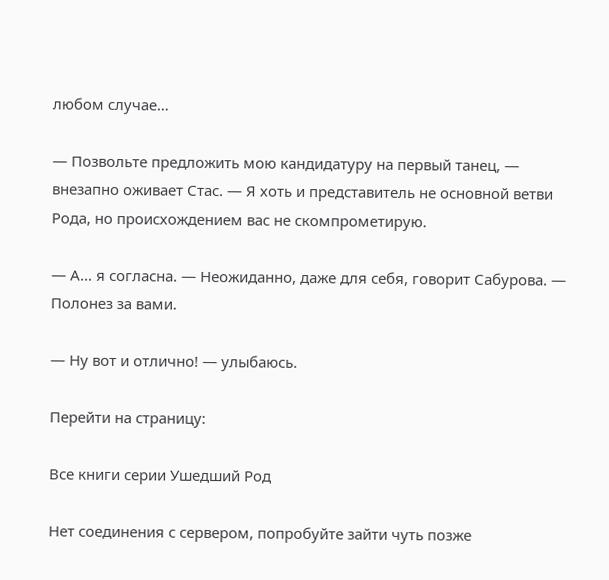любом случае…

— Позвольте предложить мою кандидатуру на первый танец, — внезапно оживает Стас. — Я хоть и представитель не основной ветви Рода, но происхождением вас не скомпрометирую.

— А… я согласна. — Неожиданно, даже для себя, говорит Сабурова. — Полонез за вами.

— Ну вот и отлично! — улыбаюсь.

Перейти на страницу:

Все книги серии Ушедший Род

Нет соединения с сервером, попробуйте зайти чуть позже